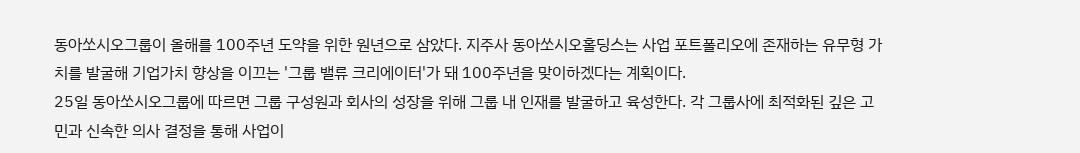동아쏘시오그룹이 올해를 100주년 도약을 위한 원년으로 삼았다. 지주사 동아쏘시오홀딩스는 사업 포트폴리오에 존재하는 유무형 가치를 발굴해 기업가치 향상을 이끄는 '그룹 밸류 크리에이터'가 돼 100주년을 맞이하겠다는 계획이다.
25일 동아쏘시오그룹에 따르면 그룹 구성원과 회사의 성장을 위해 그룹 내 인재를 발굴하고 육성한다. 각 그룹사에 최적화된 깊은 고민과 신속한 의사 결정을 통해 사업이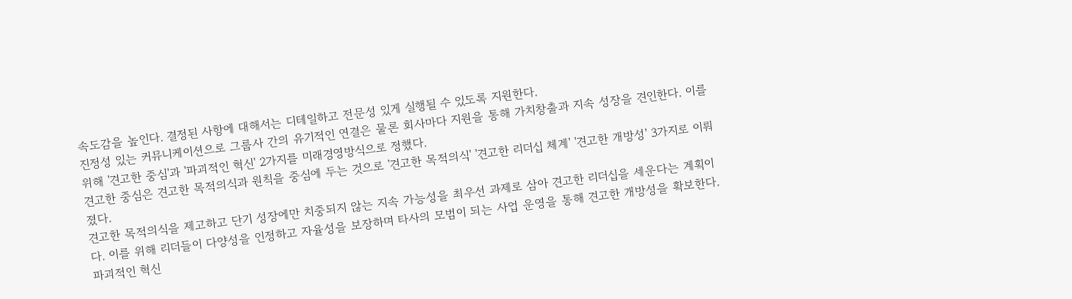속도감을 높인다. 결정된 사항에 대해서는 디테일하고 전문성 있게 실행될 수 있도록 지원한다.
진정성 있는 커뮤니케이션으로 그룹사 간의 유기적인 연결은 물론 회사마다 지원을 통해 가치창출과 지속 성장을 견인한다. 이를 위해 '견고한 중심'과 '파괴적인 혁신' 2가지를 미래경영방식으로 정했다.
견고한 중심은 견고한 목적의식과 원칙을 중심에 두는 것으로 '견고한 목적의식' '견고한 리더십 체계' '견고한 개방성' 3가지로 이뤄졌다.
견고한 목적의식을 제고하고 단기 성장에만 치중되지 않는 지속 가능성을 최우선 과제로 삼아 견고한 리더십을 세운다는 계획이다. 이를 위해 리더들이 다양성을 인정하고 자율성을 보장하며 타사의 모범이 되는 사업 운영을 통해 견고한 개방성을 확보한다.
파괴적인 혁신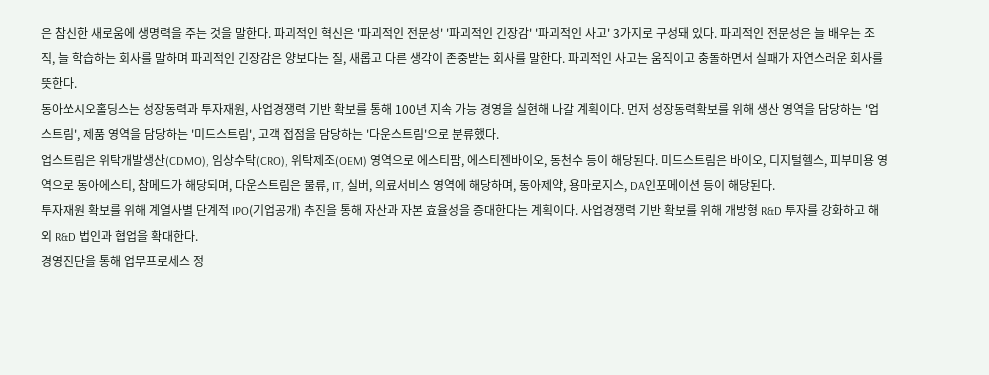은 참신한 새로움에 생명력을 주는 것을 말한다. 파괴적인 혁신은 '파괴적인 전문성' '파괴적인 긴장감' '파괴적인 사고' 3가지로 구성돼 있다. 파괴적인 전문성은 늘 배우는 조직, 늘 학습하는 회사를 말하며 파괴적인 긴장감은 양보다는 질, 새롭고 다른 생각이 존중받는 회사를 말한다. 파괴적인 사고는 움직이고 충돌하면서 실패가 자연스러운 회사를 뜻한다.
동아쏘시오홀딩스는 성장동력과 투자재원, 사업경쟁력 기반 확보를 통해 100년 지속 가능 경영을 실현해 나갈 계획이다. 먼저 성장동력확보를 위해 생산 영역을 담당하는 '업스트림', 제품 영역을 담당하는 '미드스트림', 고객 접점을 담당하는 '다운스트림'으로 분류했다.
업스트림은 위탁개발생산(CDMO), 임상수탁(CRO), 위탁제조(OEM) 영역으로 에스티팜, 에스티젠바이오, 동천수 등이 해당된다. 미드스트림은 바이오, 디지털헬스, 피부미용 영역으로 동아에스티, 참메드가 해당되며, 다운스트림은 물류, IT, 실버, 의료서비스 영역에 해당하며, 동아제약, 용마로지스, DA인포메이션 등이 해당된다.
투자재원 확보를 위해 계열사별 단계적 IPO(기업공개) 추진을 통해 자산과 자본 효율성을 증대한다는 계획이다. 사업경쟁력 기반 확보를 위해 개방형 R&D 투자를 강화하고 해외 R&D 법인과 협업을 확대한다.
경영진단을 통해 업무프로세스 정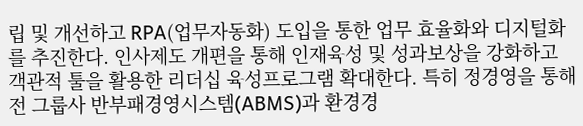립 및 개선하고 RPA(업무자동화) 도입을 통한 업무 효율화와 디지털화를 추진한다. 인사제도 개편을 통해 인재육성 및 성과보상을 강화하고 객관적 툴을 활용한 리더십 육성프로그램 확대한다. 특히 정경영을 통해 전 그룹사 반부패경영시스템(ABMS)과 환경경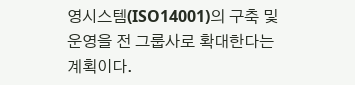영시스템(ISO14001)의 구축 및 운영을 전 그룹사로 확대한다는 계획이다.